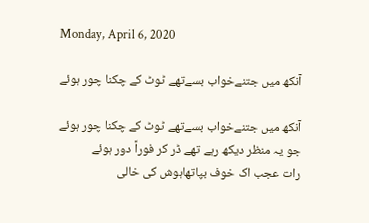Monday, April 6, 2020

آنکھ میں جتنےخواب بسےتھے ٹوٹ کے چکنا چور ہوئے

آنکھ میں جتنےخواب بسےتھے ٹوٹ کے چکنا چور ہوئے
جو یہ منظر دیکھ رہے تھے ڈر کر فوراً دور ہوئے
رات عجب اک خوف بپاتھاہوش کی خالی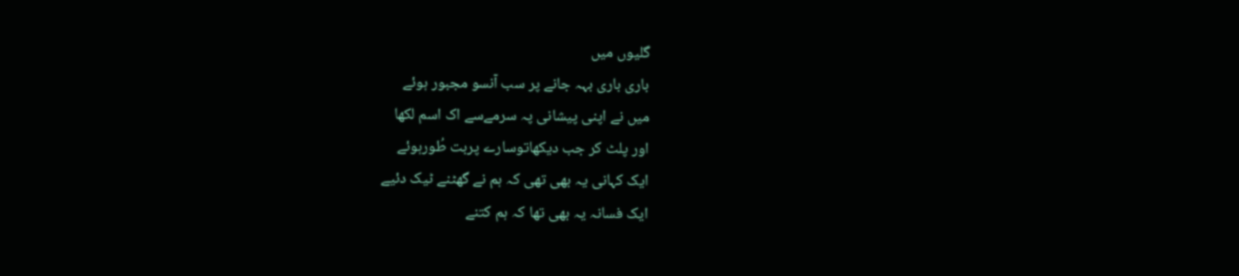گلیوں میں
باری باری بہہ جانے پر سب آنسو مجبور ہوئے
میں نے اپنی پیشانی پہ سرمےسے اک اسم لکھا
اور پلٹ کر جب دیکھاتوسارے پربت طُورہوئے
ایک کہانی یہ بھی تھی کہ ہم نے گھٹنے ٹیک دئیے
ایک فسانہ یہ بھی تھا کہ ہم کتنے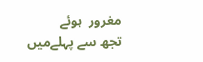مغرور  ہوئے
تجھ سے پہلےمیں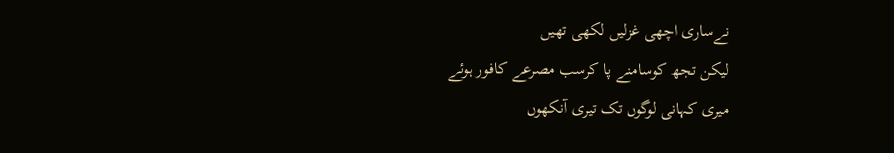نےساری اچھی غزلیں لکھی تھیں
لیکن تجھ کوسامنے پا کرسب مصرعے کافور ہوئے
میری کہانی لوگوں تک تیری آنکھوں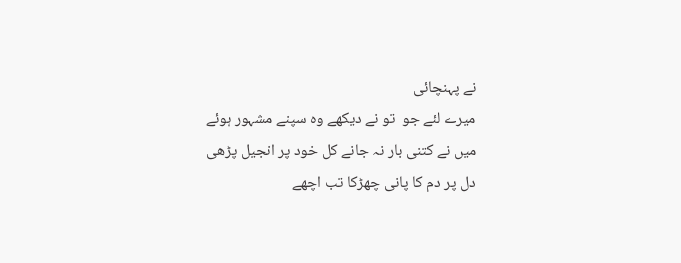نے پہنچائی
میرے لئے جو  تو نے دیکھے وہ سپنے مشہور ہوئے
میں نے کتنی بار نہ جانے کل خود پر انجیل پڑھی
دل پر دم کا پانی چھڑکا تب اچھے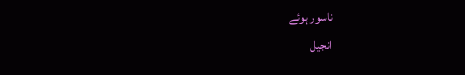ناسور ہوئے
انجیل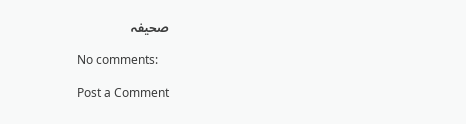صحیفہ

No comments:

Post a Comment